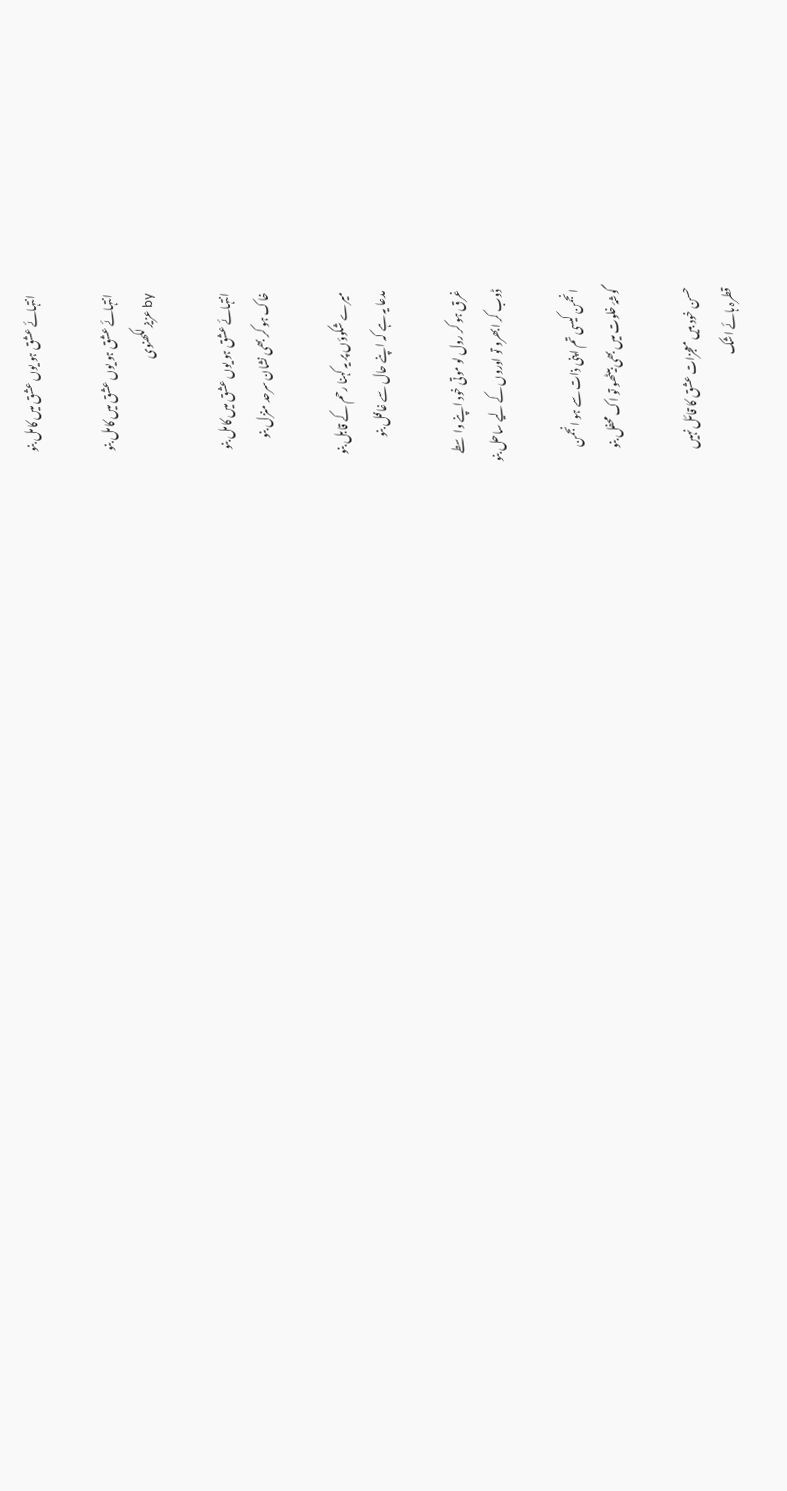انتہائے عشق ہو یوں عشق میں کامل بنو

انتہائے عشق ہو یوں عشق میں کامل بنو
by عزیز لکھنوی

انتہائے عشق ہو یوں عشق میں کامل بنو
خاک ہو کر بھی نشان سرحد منزل بنو

میرے شکوؤں پر یہ کہنا رحم کے قابل بنو
مدعا یہ ہے کہ اپنے حال سے غافل بنو

غرق ہو کر رول لو موتی خود اپنے واسطے
ڈوب کر ابھرو تو اوروں کے لیے ساحل بنو

انجمن کیسی تم اپنی ذات سے ہو انجمن
گوشۂ خلوت میں بھی بیٹھو تو اک محفل بنو

حسن خود بیں معجزات عشق کا قائل نہیں
قطرہ ہائے اشک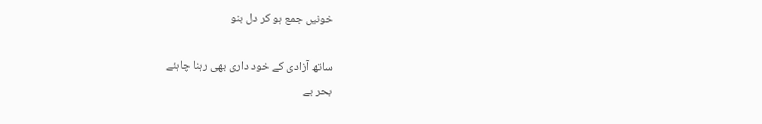خونیں جمع ہو کر دل بنو

ساتھ آزادی کے خود داری بھی رہنا چاہئے
بحر بے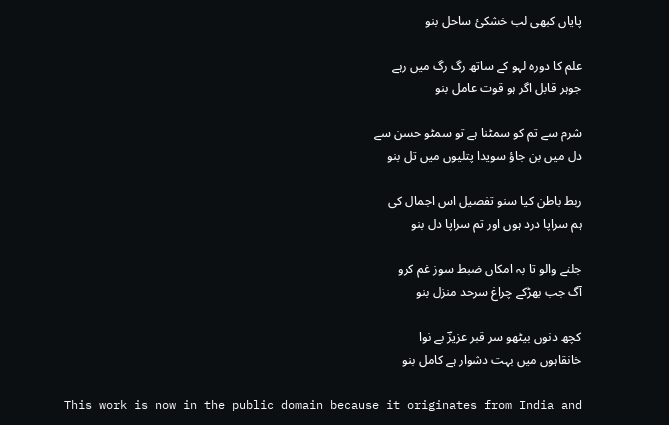پایاں کبھی لب خشکئ ساحل بنو

علم کا دورہ لہو کے ساتھ رگ رگ میں رہے
جوہر قابل اگر ہو قوت عامل بنو

شرم سے تم کو سمٹنا ہے تو سمٹو حسن سے
دل میں بن جاؤ سویدا پتلیوں میں تل بنو

ربط باطن کیا سنو تفصیل اس اجمال کی
ہم سراپا درد ہوں اور تم سراپا دل بنو

جلنے والو تا بہ امکاں ضبط سوز غم کرو
آگ جب بھڑکے چراغ سرحد منزل بنو

کچھ دنوں بیٹھو سر قبر عزیزؔ بے نوا
خانقاہوں میں بہت دشوار ہے کامل بنو

This work is now in the public domain because it originates from India and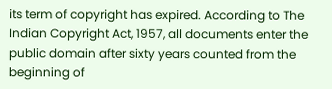its term of copyright has expired. According to The Indian Copyright Act, 1957, all documents enter the public domain after sixty years counted from the beginning of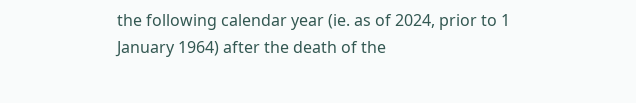the following calendar year (ie. as of 2024, prior to 1 January 1964) after the death of the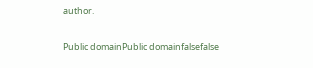author.

Public domainPublic domainfalsefalse